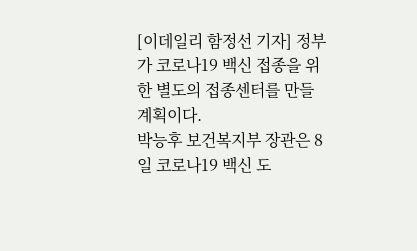[이데일리 함정선 기자] 정부가 코로나19 백신 접종을 위한 별도의 접종센터를 만들 계획이다.
박능후 보건복지부 장관은 8일 코로나19 백신 도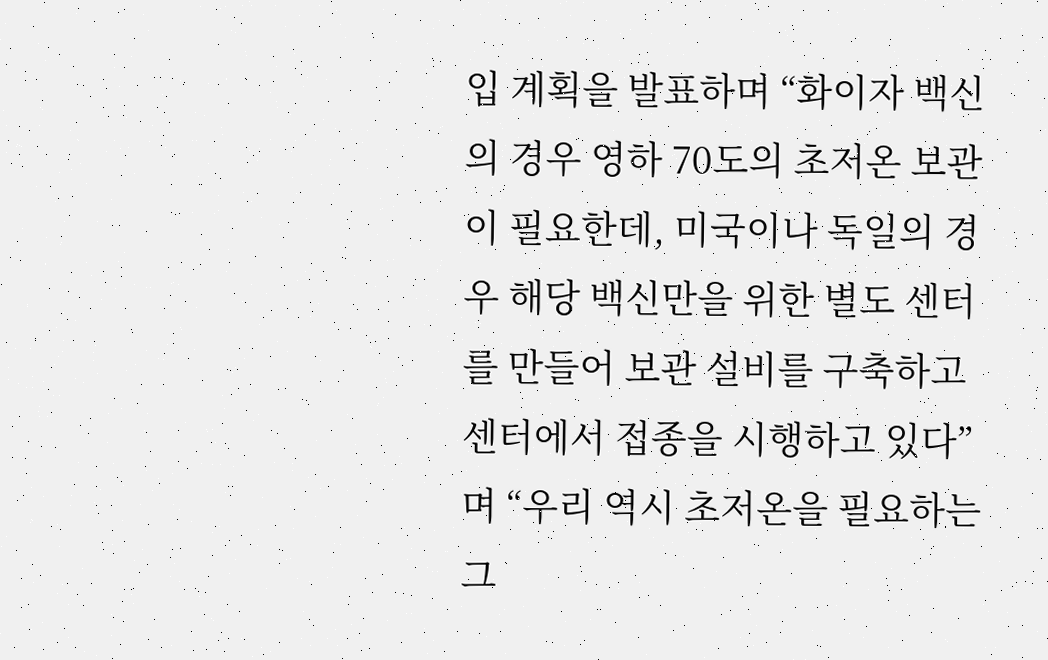입 계획을 발표하며 “화이자 백신의 경우 영하 70도의 초저온 보관이 필요한데, 미국이나 독일의 경우 해당 백신만을 위한 별도 센터를 만들어 보관 설비를 구축하고 센터에서 접종을 시행하고 있다”며 “우리 역시 초저온을 필요하는 그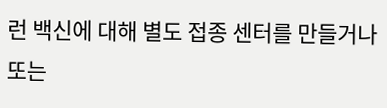런 백신에 대해 별도 접종 센터를 만들거나 또는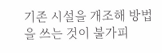기존 시설을 개조해 방법을 쓰는 것이 불가피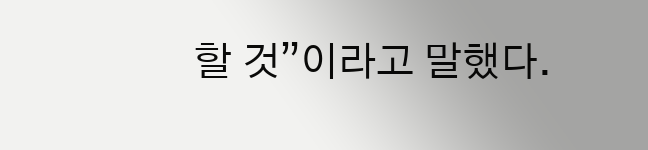할 것”이라고 말했다.